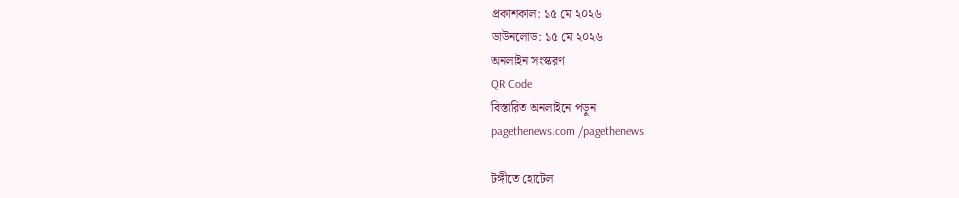প্রকাশকাল: ১৫ মে ২০২৬
ডাউনলোড: ১৫ মে ২০২৬
অনলাইন সংস্করণ
QR Code
বিস্তারিত অনলাইনে পড়ুন
pagethenews.com /pagethenews

টঙ্গীতে হোটেল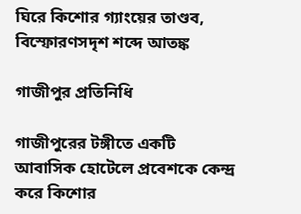ঘিরে কিশোর গ্যাংয়ের তাণ্ডব, বিস্ফোরণসদৃশ শব্দে আতঙ্ক

গাজীপুর প্রতিনিধি

গাজীপুরের টঙ্গীতে একটি আবাসিক হোটেলে প্রবেশকে কেন্দ্র করে কিশোর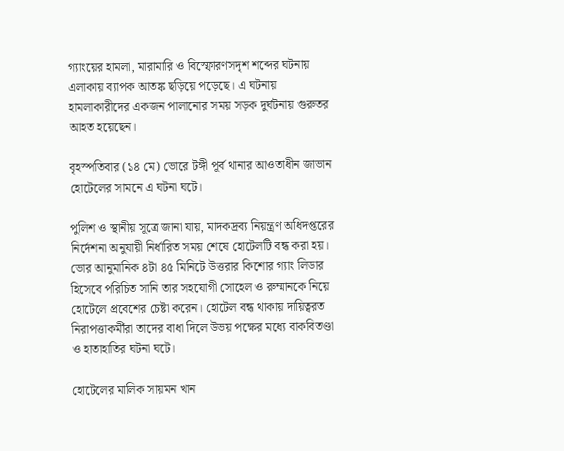গ্যাংয়ের হামলা, মারামারি ও বিস্ফোরণসদৃশ শব্দের ঘটনায় এলাকায় ব্যাপক আতঙ্ক ছড়িয়ে পড়েছে। এ ঘটনায় হামলাকারীদের একজন পালানোর সময় সড়ক দুর্ঘটনায় গুরুতর আহত হয়েছেন।

বৃহস্পতিবার (১৪ মে) ভোরে টঙ্গী পূর্ব থানার আওতাধীন জাভান হোটেলের সামনে এ ঘটনা ঘটে।

পুলিশ ও স্থানীয় সূত্রে জানা যায়, মাদকদ্রব্য নিয়ন্ত্রণ অধিদপ্তরের নির্দেশনা অনুযায়ী নির্ধারিত সময় শেষে হোটেলটি বন্ধ করা হয়। ভোর আনুমানিক ৪টা ৪৫ মিনিটে উত্তরার কিশোর গ্যাং লিডার হিসেবে পরিচিত সানি তার সহযোগী সোহেল ও রুম্মানকে নিয়ে হোটেলে প্রবেশের চেষ্টা করেন। হোটেল বন্ধ থাকায় দায়িত্বরত নিরাপত্তাকর্মীরা তাদের বাধা দিলে উভয় পক্ষের মধ্যে বাকবিতণ্ডা ও হাতাহাতির ঘটনা ঘটে।

হোটেলের মালিক সায়মন খান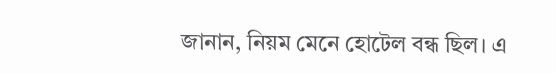জানান, নিয়ম মেনে হোটেল বন্ধ ছিল। এ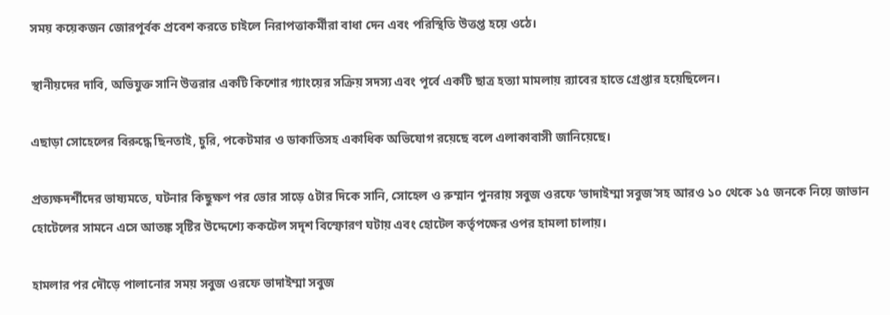সময় কয়েকজন জোরপূর্বক প্রবেশ করতে চাইলে নিরাপত্তাকর্মীরা বাধা দেন এবং পরিস্থিতি উত্তপ্ত হয়ে ওঠে।

স্থানীয়দের দাবি, অভিযুক্ত সানি উত্তরার একটি কিশোর গ্যাংয়ের সক্রিয় সদস্য এবং পূর্বে একটি ছাত্র হত্যা মামলায় র‍্যাবের হাতে গ্রেপ্তার হয়েছিলেন।

এছাড়া সোহেলের বিরুদ্ধে ছিনতাই, চুরি, পকেটমার ও ডাকাতিসহ একাধিক অভিযোগ রয়েছে বলে এলাকাবাসী জানিয়েছে।

প্রত্যক্ষদর্শীদের ভাষ্যমতে, ঘটনার কিছুক্ষণ পর ভোর সাড়ে ৫টার দিকে সানি, সোহেল ও রুম্মান পুনরায় সবুজ ওরফে ‘ভাদাইম্মা সবুজ’সহ আরও ১০ থেকে ১৫ জনকে নিয়ে জাভান হোটেলের সামনে এসে আতঙ্ক সৃষ্টির উদ্দেশ্যে ককটেল সদৃশ বিস্ফোরণ ঘটায় এবং হোটেল কর্তৃপক্ষের ওপর হামলা চালায়।

হামলার পর দৌড়ে পালানোর সময় সবুজ ওরফে ভাদাইম্মা সবুজ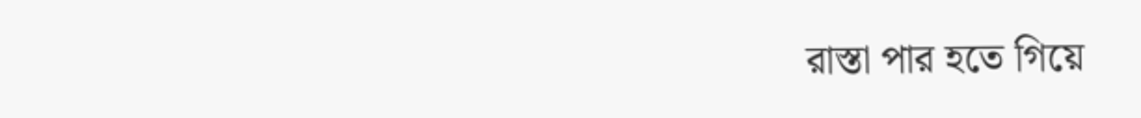রাস্তা পার হতে গিয়ে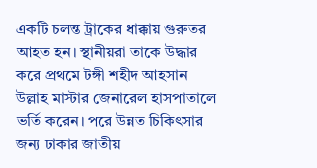একটি চলন্ত ট্রাকের ধাক্কায় গুরুতর আহত হন। স্থানীয়রা তাকে উদ্ধার করে প্রথমে টঙ্গী শহীদ আহসান উল্লাহ মাস্টার জেনারেল হাসপাতালে ভর্তি করেন। পরে উন্নত চিকিৎসার জন্য ঢাকার জাতীয়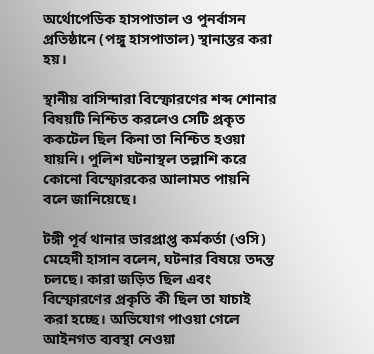অর্থোপেডিক হাসপাতাল ও পুনর্বাসন প্রতিষ্ঠানে (পঙ্গু হাসপাতাল) স্থানান্তর করা হয়।

স্থানীয় বাসিন্দারা বিস্ফোরণের শব্দ শোনার বিষয়টি নিশ্চিত করলেও সেটি প্রকৃত ককটেল ছিল কিনা তা নিশ্চিত হওয়া যায়নি। পুলিশ ঘটনাস্থল তল্লাশি করে কোনো বিস্ফোরকের আলামত পায়নি বলে জানিয়েছে।

টঙ্গী পূর্ব থানার ভারপ্রাপ্ত কর্মকর্তা (ওসি) মেহেদী হাসান বলেন, ঘটনার বিষয়ে তদন্ত চলছে। কারা জড়িত ছিল এবং বিস্ফোরণের প্রকৃতি কী ছিল তা যাচাই করা হচ্ছে। অভিযোগ পাওয়া গেলে আইনগত ব্যবস্থা নেওয়া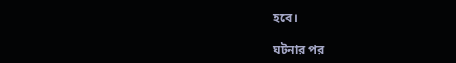হবে।

ঘটনার পর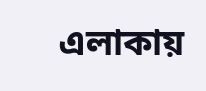এলাকায়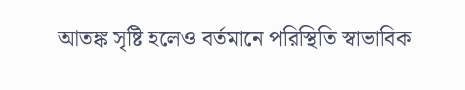আতঙ্ক সৃষ্টি হলেও বর্তমানে পরিস্থিতি স্বাভাবিক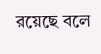রয়েছে বলে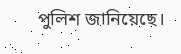পুলিশ জানিয়েছে।